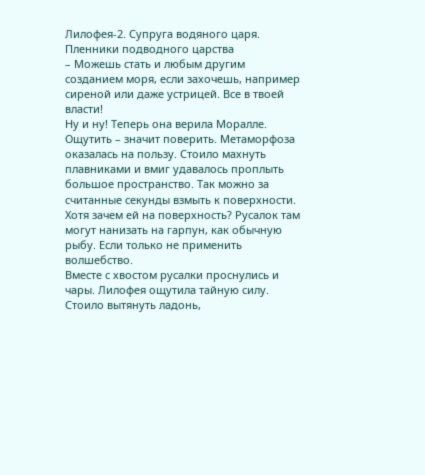Лилофея-2. Супруга водяного царя. Пленники подводного царства
– Можешь стать и любым другим созданием моря, если захочешь, например сиреной или даже устрицей. Все в твоей власти!
Ну и ну! Теперь она верила Моралле. Ощутить – значит поверить. Метаморфоза оказалась на пользу. Стоило махнуть плавниками и вмиг удавалось проплыть большое пространство. Так можно за считанные секунды взмыть к поверхности. Хотя зачем ей на поверхность? Русалок там могут нанизать на гарпун, как обычную рыбу. Если только не применить волшебство.
Вместе с хвостом русалки проснулись и чары. Лилофея ощутила тайную силу. Стоило вытянуть ладонь,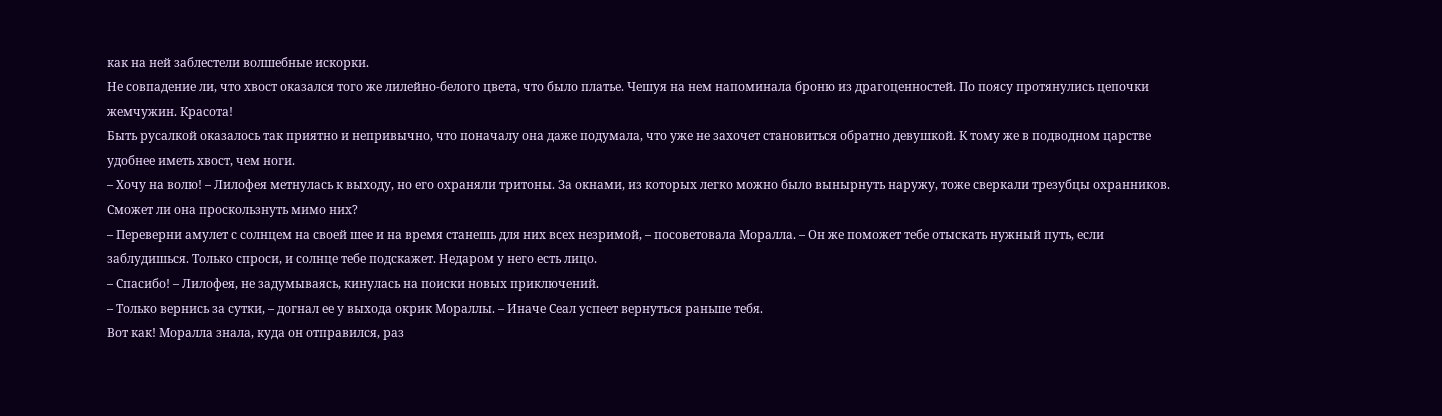как на ней заблестели волшебные искорки.
Не совпадение ли, что хвост оказался того же лилейно‑белого цвета, что было платье. Чешуя на нем напоминала броню из драгоценностей. По поясу протянулись цепочки жемчужин. Красота!
Быть русалкой оказалось так приятно и непривычно, что поначалу она даже подумала, что уже не захочет становиться обратно девушкой. К тому же в подводном царстве удобнее иметь хвост, чем ноги.
– Хочу на волю! – Лилофея метнулась к выходу, но его охраняли тритоны. За окнами, из которых легко можно было вынырнуть наружу, тоже сверкали трезубцы охранников. Сможет ли она проскользнуть мимо них?
– Переверни амулет с солнцем на своей шее и на время станешь для них всех незримой, – посоветовала Моралла. – Он же поможет тебе отыскать нужный путь, если заблудишься. Только спроси, и солнце тебе подскажет. Недаром у него есть лицо.
– Спасибо! – Лилофея, не задумываясь, кинулась на поиски новых приключений.
– Только вернись за сутки, – догнал ее у выхода окрик Мораллы. – Иначе Сеал успеет вернуться раньше тебя.
Вот как! Моралла знала, куда он отправился, раз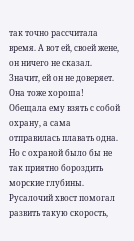так точно рассчитала время. А вот ей, своей жене, он ничего не сказал. Значит, ей он не доверяет.
Она тоже хороша! Обещала ему взять с собой охрану, а сама отправилась плавать одна. Но с охраной было бы не так приятно бороздить морские глубины. Русалочий хвост помогал развить такую скорость,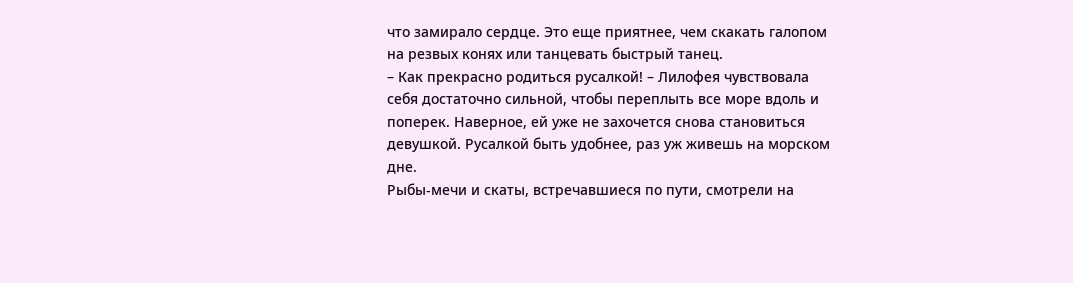что замирало сердце. Это еще приятнее, чем скакать галопом на резвых конях или танцевать быстрый танец.
– Как прекрасно родиться русалкой! – Лилофея чувствовала себя достаточно сильной, чтобы переплыть все море вдоль и поперек. Наверное, ей уже не захочется снова становиться девушкой. Русалкой быть удобнее, раз уж живешь на морском дне.
Рыбы‑мечи и скаты, встречавшиеся по пути, смотрели на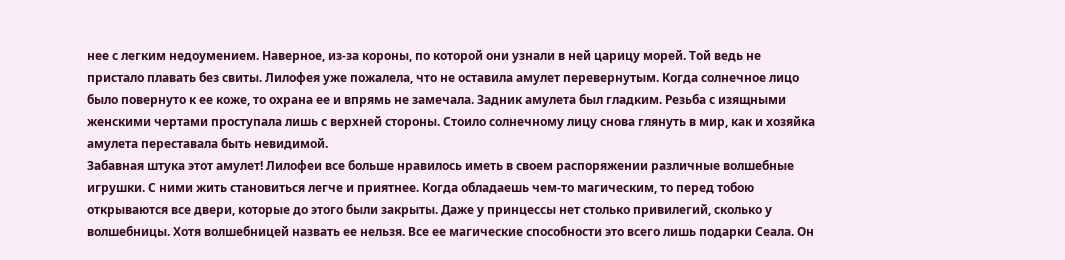нее с легким недоумением. Наверное, из‑за короны, по которой они узнали в ней царицу морей. Той ведь не пристало плавать без свиты. Лилофея уже пожалела, что не оставила амулет перевернутым. Когда солнечное лицо было повернуто к ее коже, то охрана ее и впрямь не замечала. Задник амулета был гладким. Резьба с изящными женскими чертами проступала лишь с верхней стороны. Стоило солнечному лицу снова глянуть в мир, как и хозяйка амулета переставала быть невидимой.
Забавная штука этот амулет! Лилофеи все больше нравилось иметь в своем распоряжении различные волшебные игрушки. С ними жить становиться легче и приятнее. Когда обладаешь чем‑то магическим, то перед тобою открываются все двери, которые до этого были закрыты. Даже у принцессы нет столько привилегий, сколько у волшебницы. Хотя волшебницей назвать ее нельзя. Все ее магические способности это всего лишь подарки Сеала. Он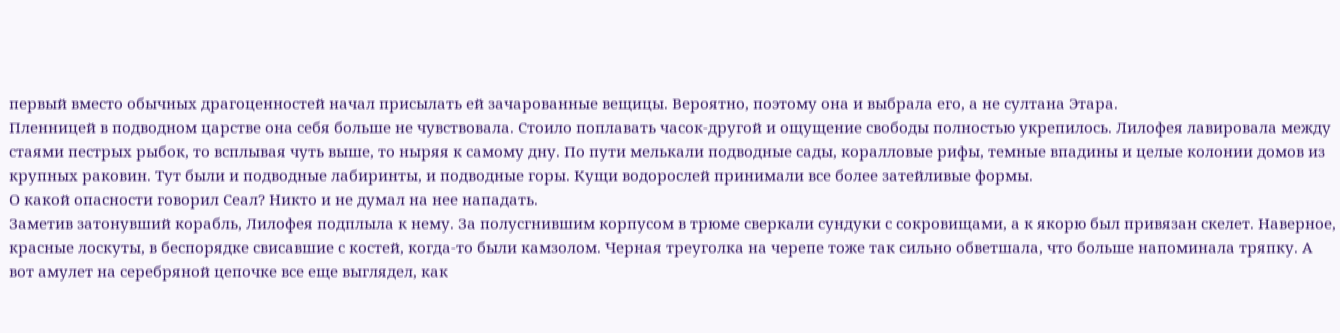первый вместо обычных драгоценностей начал присылать ей зачарованные вещицы. Вероятно, поэтому она и выбрала его, а не султана Этара.
Пленницей в подводном царстве она себя больше не чувствовала. Стоило поплавать часок‑другой и ощущение свободы полностью укрепилось. Лилофея лавировала между стаями пестрых рыбок, то всплывая чуть выше, то ныряя к самому дну. По пути мелькали подводные сады, коралловые рифы, темные впадины и целые колонии домов из крупных раковин. Тут были и подводные лабиринты, и подводные горы. Кущи водорослей принимали все более затейливые формы.
О какой опасности говорил Сеал? Никто и не думал на нее нападать.
Заметив затонувший корабль, Лилофея подплыла к нему. За полусгнившим корпусом в трюме сверкали сундуки с сокровищами, а к якорю был привязан скелет. Наверное, красные лоскуты, в беспорядке свисавшие с костей, когда‑то были камзолом. Черная треуголка на черепе тоже так сильно обветшала, что больше напоминала тряпку. А вот амулет на серебряной цепочке все еще выглядел, как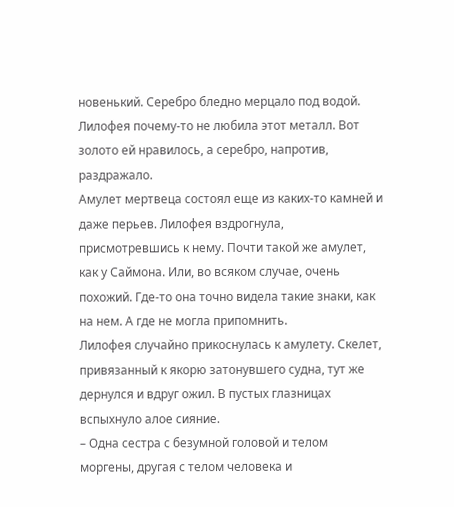новенький. Серебро бледно мерцало под водой. Лилофея почему‑то не любила этот металл. Вот золото ей нравилось, а серебро, напротив, раздражало.
Амулет мертвеца состоял еще из каких‑то камней и даже перьев. Лилофея вздрогнула, присмотревшись к нему. Почти такой же амулет, как у Саймона. Или, во всяком случае, очень похожий. Где‑то она точно видела такие знаки, как на нем. А где не могла припомнить.
Лилофея случайно прикоснулась к амулету. Скелет, привязанный к якорю затонувшего судна, тут же дернулся и вдруг ожил. В пустых глазницах вспыхнуло алое сияние.
– Одна сестра с безумной головой и телом моргены, другая с телом человека и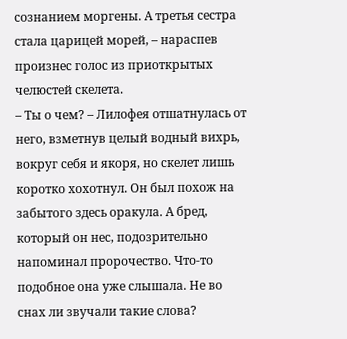сознанием моргены. А третья сестра стала царицей морей, – нараспев произнес голос из приоткрытых челюстей скелета.
– Ты о чем? – Лилофея отшатнулась от него, взметнув целый водный вихрь, вокруг себя и якоря, но скелет лишь коротко хохотнул. Он был похож на забытого здесь оракула. А бред, который он нес, подозрительно напоминал пророчество. Что‑то подобное она уже слышала. Не во снах ли звучали такие слова?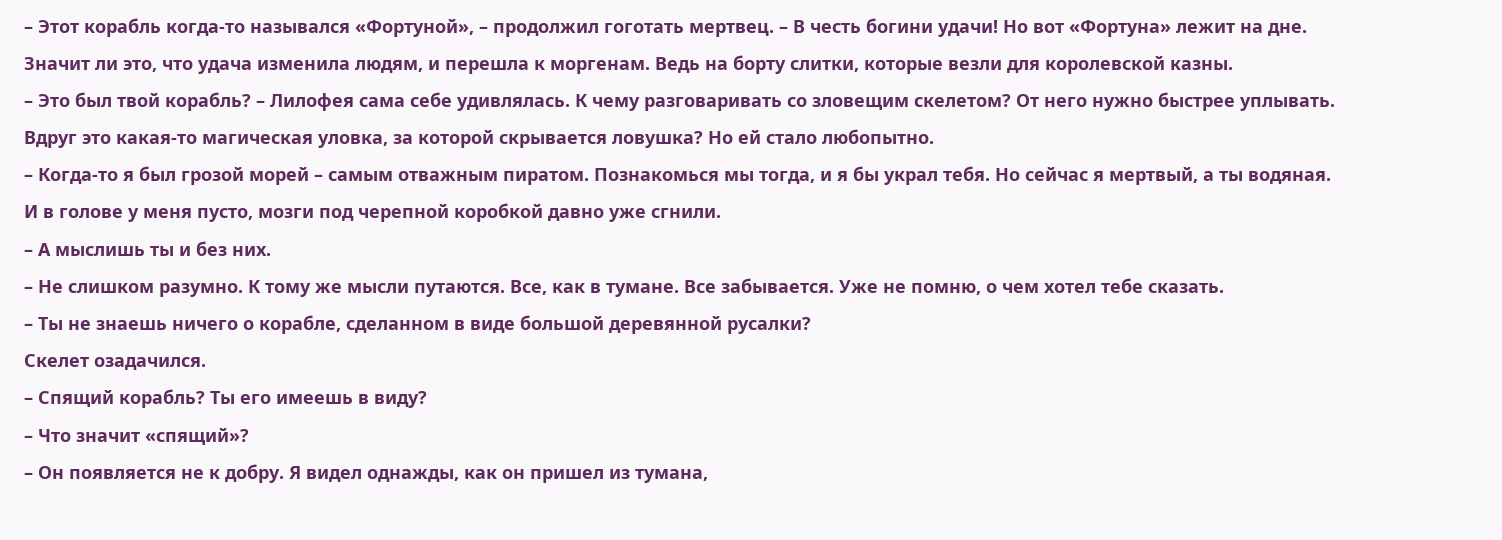– Этот корабль когда‑то назывался «Фортуной», – продолжил гоготать мертвец. – В честь богини удачи! Но вот «Фортуна» лежит на дне. Значит ли это, что удача изменила людям, и перешла к моргенам. Ведь на борту слитки, которые везли для королевской казны.
– Это был твой корабль? – Лилофея сама себе удивлялась. К чему разговаривать со зловещим скелетом? От него нужно быстрее уплывать. Вдруг это какая‑то магическая уловка, за которой скрывается ловушка? Но ей стало любопытно.
– Когда‑то я был грозой морей – самым отважным пиратом. Познакомься мы тогда, и я бы украл тебя. Но сейчас я мертвый, а ты водяная. И в голове у меня пусто, мозги под черепной коробкой давно уже сгнили.
– А мыслишь ты и без них.
– Не слишком разумно. К тому же мысли путаются. Все, как в тумане. Все забывается. Уже не помню, о чем хотел тебе сказать.
– Ты не знаешь ничего о корабле, сделанном в виде большой деревянной русалки?
Скелет озадачился.
– Спящий корабль? Ты его имеешь в виду?
– Что значит «спящий»?
– Он появляется не к добру. Я видел однажды, как он пришел из тумана,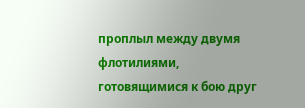проплыл между двумя флотилиями, готовящимися к бою друг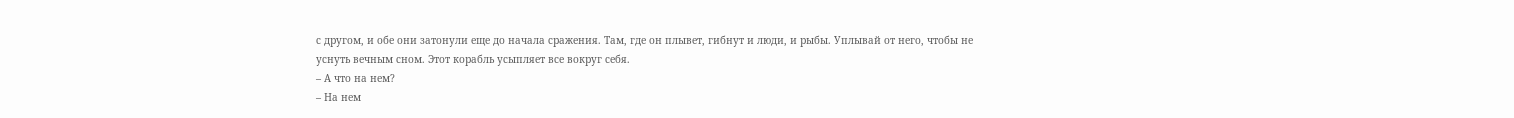с другом, и обе они затонули еще до начала сражения. Там, где он плывет, гибнут и люди, и рыбы. Уплывай от него, чтобы не уснуть вечным сном. Этот корабль усыпляет все вокруг себя.
– А что на нем?
– На нем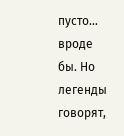пусто… вроде бы. Но легенды говорят,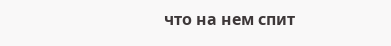что на нем спит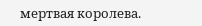мертвая королева.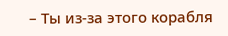– Ты из‑за этого корабля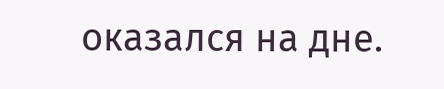оказался на дне.